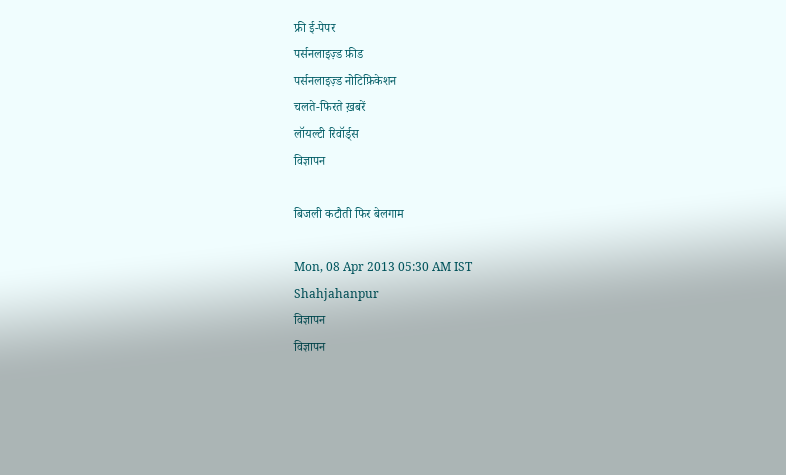फ्री ई-पेपर
पर्सनलाइज़्ड फ़ीड
पर्सनलाइज़्ड नोटिफ़िकेशन
चलते-फिरते ख़बरें
लॉयल्टी रिवॉर्ड्स
विज्ञापन

बिजली कटौती फिर बेलगाम

Mon, 08 Apr 2013 05:30 AM IST
Shahjahanpur
विज्ञापन
विज्ञापन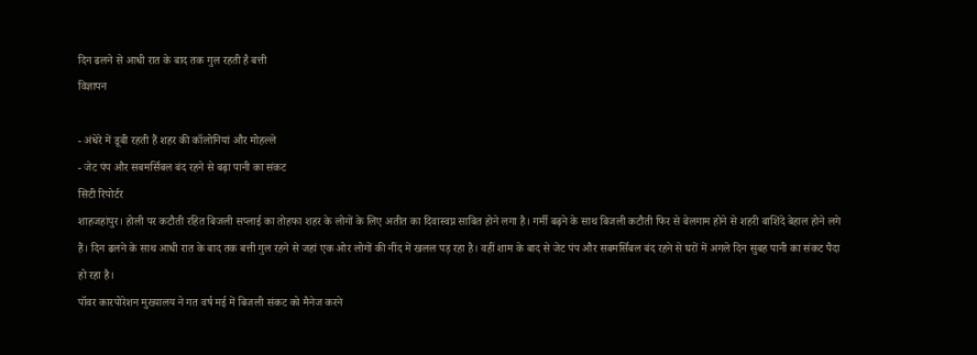दिन ढलने से आधी रात के बाद तक गुल रहती है बत्ती
विज्ञापन

- अंधेरे में डूबी रहती हैं शहर की कॉलोनियां और मोहल्ले
- जेट पंप और सबमर्सिबल बंद रहने से बढ़ा पानी का संकट
सिटी रिपोर्टर
शाहजहांपुर। होली पर कटौती रहित बिजली सप्लाई का तोहफा शहर के लोगों के लिए अतीत का दिवास्वप्न साबित होने लगा है। गर्मी बढ़ने के साथ बिजली कटौती फिर से बेलगाम होने से शहरी बाशिंदे बेहाल होने लगे हैं। दिन ढलने के साथ आधी रात के बाद तक बत्ती गुल रहने से जहां एक ओर लोगों की नींद में खलल पड़ रहा है। वहीं शाम के बाद से जेट पंप और सबमर्सिबल बंद रहने से घरों में अगले दिन सुबह पानी का संकट पैदा हो रहा है।
पॉवर कारपोरेशन मुख्यालय ने गत वर्ष मई में बिजली संकट को मैनेज करने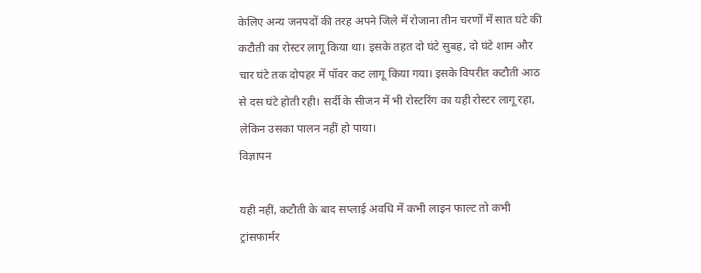केलिए अन्य जनपदों की तरह अपने जिले में रोजाना तीन चरणों में सात घंटे की कटौती का रोस्टर लागू किया था। इसके तहत दो घंटे सुबह, दो घंटे शाम और चार घंटे तक दोपहर में पॉवर कट लागू किया गया। इसके विपरीत कटौती आठ से दस घंटे होती रही। सर्दी के सीजन में भी रोस्टरिंग का यही रोस्टर लागू रहा, लेकिन उसका पालन नहीं हो पाया।
विज्ञापन

यही नहीं, कटौती के बाद सप्लाई अवधि में कभी लाइन फाल्ट तो कभी ट्रांसफार्मर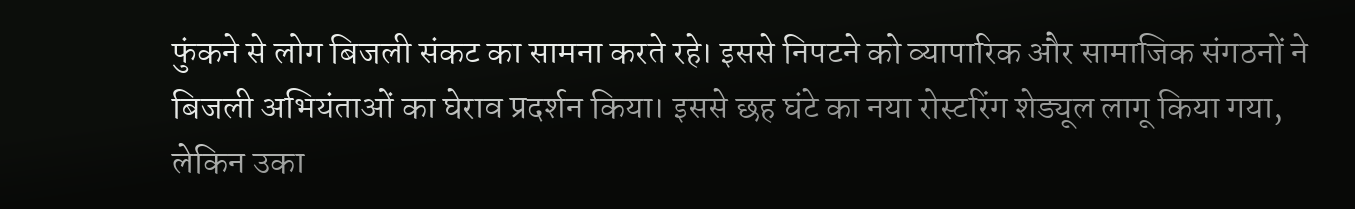फुंकने से लोग बिजली संकट का सामना करते रहे। इससे निपटने को व्यापारिक और सामाजिक संगठनों ने बिजली अभियंताओं का घेराव प्रदर्शन किया। इससे छह घंटे का नया रोस्टरिंग शेड्यूल लागू किया गया, लेकिन उका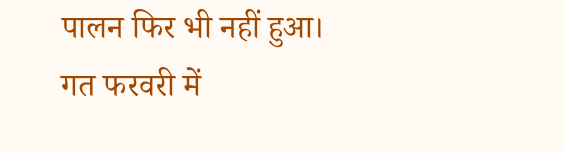पालन फिर भी नहीं हुआ। गत फरवरी में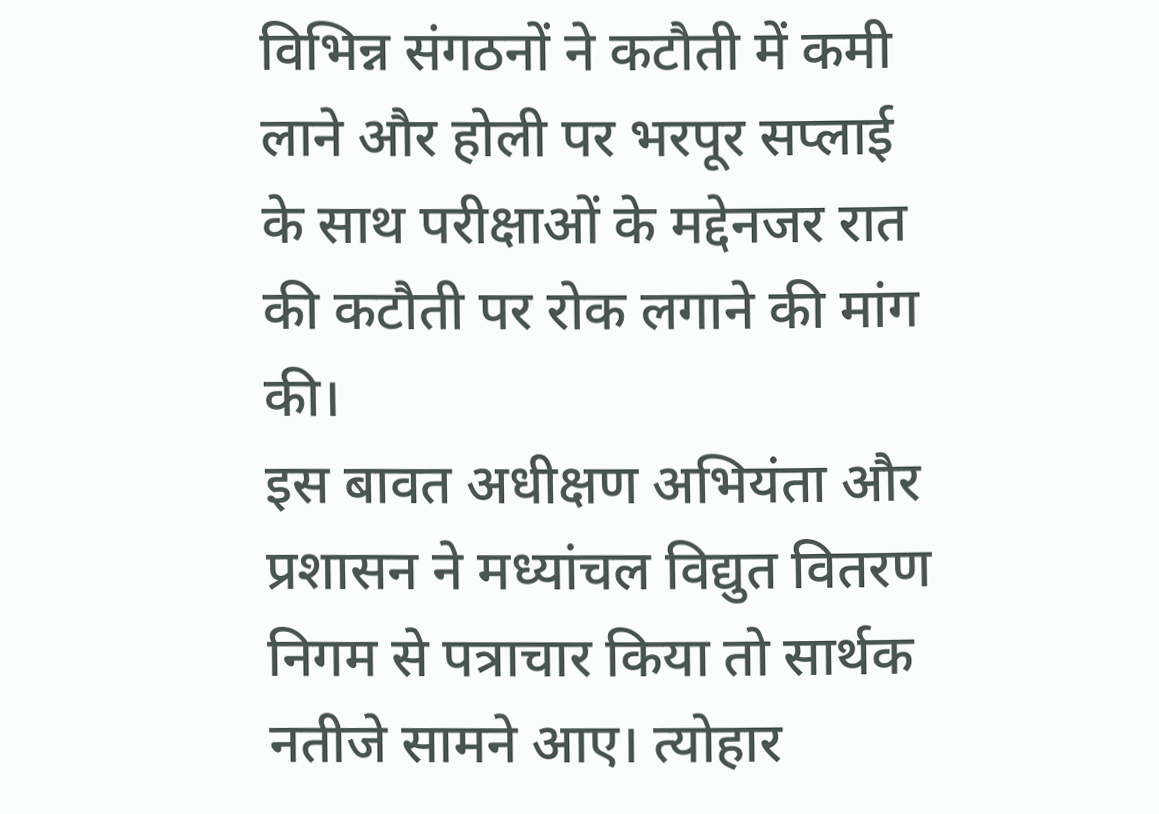विभिन्न संगठनों ने कटौती में कमी लाने और होली पर भरपूर सप्लाई के साथ परीक्षाओं के मद्देनजर रात की कटौती पर रोक लगाने की मांग की।
इस बावत अधीक्षण अभियंता और प्रशासन ने मध्यांचल विद्युत वितरण निगम से पत्राचार किया तो सार्थक नतीजे सामने आए। त्योहार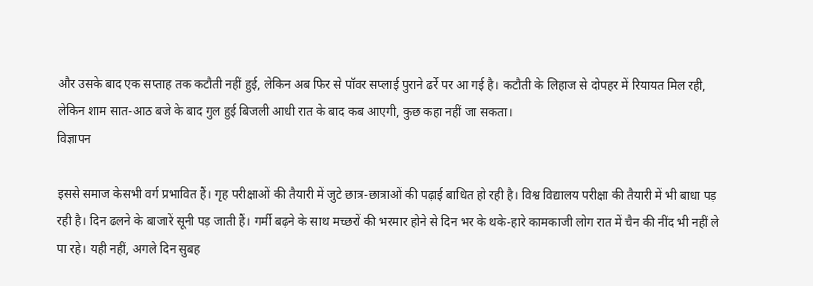और उसके बाद एक सप्ताह तक कटौती नहीं हुई, लेकिन अब फिर से पॉवर सप्लाई पुराने ढर्रे पर आ गई है। कटौती के लिहाज से दोपहर में रियायत मिल रही, लेकिन शाम सात-आठ बजे के बाद गुल हुई बिजली आधी रात के बाद कब आएगी, कुछ कहा नहीं जा सकता।
विज्ञापन

इससे समाज केसभी वर्ग प्रभावित हैं। गृह परीक्षाओं की तैयारी में जुटे छात्र-छात्राओं की पढ़ाई बाधित हो रही है। विश्व विद्यालय परीक्षा की तैयारी में भी बाधा पड़ रही है। दिन ढलने के बाजारें सूनी पड़ जाती हैं। गर्मी बढ़ने के साथ मच्छरों की भरमार होने से दिन भर के थके-हारे कामकाजी लोग रात में चैन की नींद भी नहीं ले पा रहे। यही नहीं, अगले दिन सुबह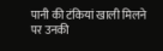पानी की टंकियां खाली मिलने पर उनकी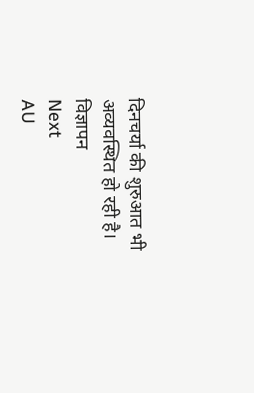दिनचर्या की शुरुआत भी अव्यवस्थित हो रही है।
विज्ञापन
Next
AU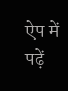ऐप में पढ़ें